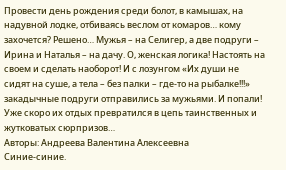Провести день рождения среди болот, в камышах, на надувной лодке, отбиваясь веслом от комаров… кому захочется? Решено… Мужья – на Селигер, а две подруги – Ирина и Наталья – на дачу. О, женская логика! Настоять на своем и сделать наоборот! И с лозунгом «Их души не сидят на суше, а тела – без палки – где-то на рыбалке!!!» закадычные подруги отправились за мужьями. И попали! Уже скоро их отдых превратился в цепь таинственных и жутковатых сюрпризов…
Авторы: Андреева Валентина Алексеевна
Синие-синие.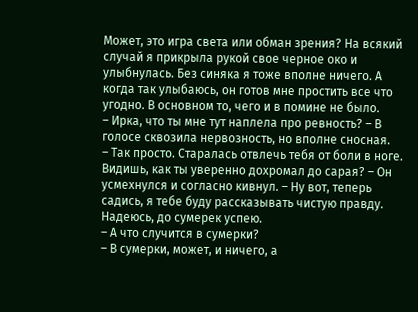Может, это игра света или обман зрения? На всякий случай я прикрыла рукой свое черное око и улыбнулась. Без синяка я тоже вполне ничего. А когда так улыбаюсь, он готов мне простить все что угодно. В основном то, чего и в помине не было.
– Ирка, что ты мне тут наплела про ревность? – В голосе сквозила нервозность, но вполне сносная.
– Так просто. Старалась отвлечь тебя от боли в ноге. Видишь, как ты уверенно дохромал до сарая? – Он усмехнулся и согласно кивнул. – Ну вот, теперь садись, я тебе буду рассказывать чистую правду. Надеюсь, до сумерек успею.
– А что случится в сумерки?
– В сумерки, может, и ничего, а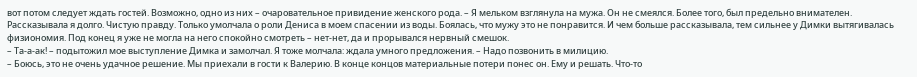вот потом следует ждать гостей. Возможно, одно из них – очаровательное привидение женского рода. – Я мельком взглянула на мужа. Он не смеялся. Более того, был предельно внимателен.
Рассказывала я долго. Чистую правду. Только умолчала о роли Дениса в моем спасении из воды. Боялась, что мужу это не понравится. И чем больше рассказывала, тем сильнее у Димки вытягивалась физиономия. Под конец я уже не могла на него спокойно смотреть – нет-нет, да и прорывался нервный смешок.
– Та-а-ак! – подытожил мое выступление Димка и замолчал. Я тоже молчала: ждала умного предложения. – Надо позвонить в милицию.
– Боюсь, это не очень удачное решение. Мы приехали в гости к Валерию. В конце концов материальные потери понес он. Ему и решать. Что-то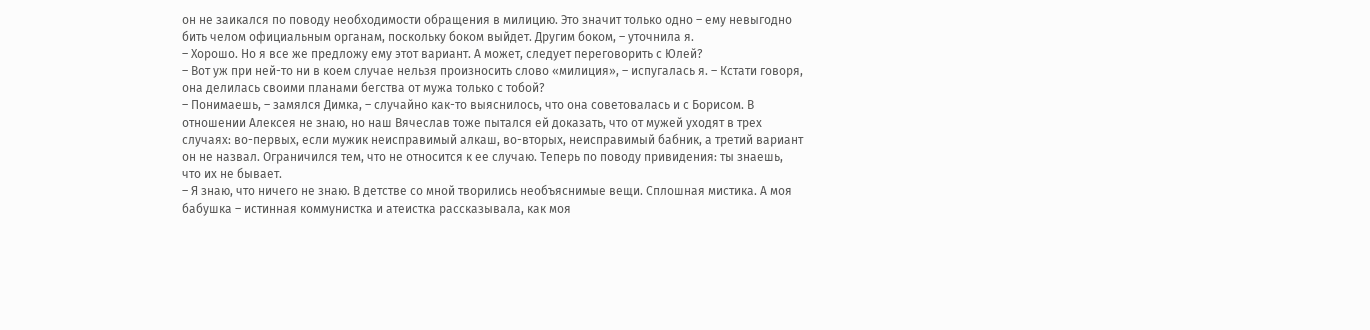он не заикался по поводу необходимости обращения в милицию. Это значит только одно – ему невыгодно бить челом официальным органам, поскольку боком выйдет. Другим боком, – уточнила я.
– Хорошо. Но я все же предложу ему этот вариант. А может, следует переговорить с Юлей?
– Вот уж при ней-то ни в коем случае нельзя произносить слово «милиция», – испугалась я. – Кстати говоря, она делилась своими планами бегства от мужа только с тобой?
– Понимаешь, – замялся Димка, – случайно как-то выяснилось, что она советовалась и с Борисом. В отношении Алексея не знаю, но наш Вячеслав тоже пытался ей доказать, что от мужей уходят в трех случаях: во-первых, если мужик неисправимый алкаш, во-вторых, неисправимый бабник, а третий вариант он не назвал. Ограничился тем, что не относится к ее случаю. Теперь по поводу привидения: ты знаешь, что их не бывает.
– Я знаю, что ничего не знаю. В детстве со мной творились необъяснимые вещи. Сплошная мистика. А моя бабушка – истинная коммунистка и атеистка рассказывала, как моя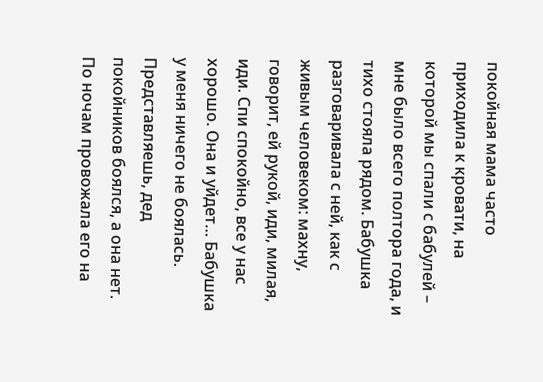покойная мама часто приходила к кровати, на которой мы спали с бабулей – мне было всего полтора года, и тихо стояла рядом. Бабушка разговаривала с ней, как с живым человеком: махну, говорит, ей рукой, иди, милая, иди. Спи спокойно, все у нас хорошо. Она и уйдет… Бабушка у меня ничего не боялась. Представляешь, дед покойников боялся, а она нет. По ночам провожала его на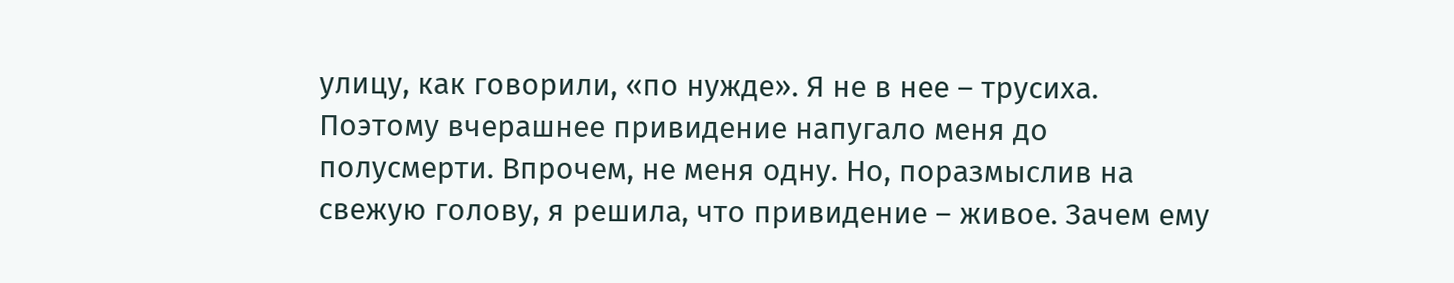улицу, как говорили, «по нужде». Я не в нее – трусиха. Поэтому вчерашнее привидение напугало меня до полусмерти. Впрочем, не меня одну. Но, поразмыслив на свежую голову, я решила, что привидение – живое. Зачем ему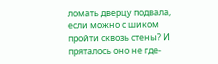ломать дверцу подвала, если можно с шиком пройти сквозь стены? И пряталось оно не где-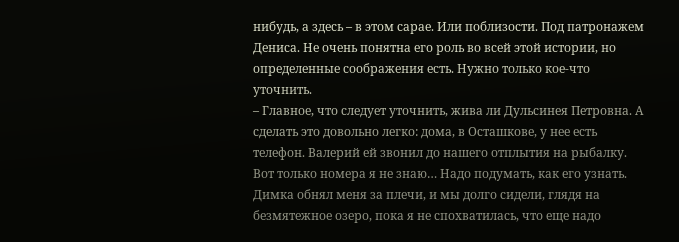нибудь, а здесь – в этом сарае. Или поблизости. Под патронажем Дениса. Не очень понятна его роль во всей этой истории, но определенные соображения есть. Нужно только кое-что уточнить.
– Главное, что следует уточнить, жива ли Дульсинея Петровна. А сделать это довольно легко: дома, в Осташкове, у нее есть телефон. Валерий ей звонил до нашего отплытия на рыбалку. Вот только номера я не знаю… Надо подумать, как его узнать.
Димка обнял меня за плечи, и мы долго сидели, глядя на безмятежное озеро, пока я не спохватилась, что еще надо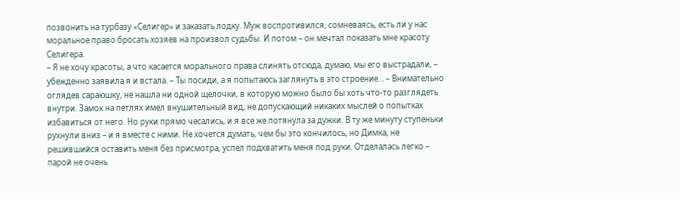позвонить на турбазу «Селигер» и заказать лодку. Муж воспротивился, сомневаясь, есть ли у нас моральное право бросать хозяев на произвол судьбы. И потом – он мечтал показать мне красоту Селигера.
– Я не хочу красоты, а что касается морального права слинять отсюда, думаю, мы его выстрадали, – убежденно заявила я и встала. – Ты посиди, а я попытаюсь заглянуть в это строение… – Внимательно оглядев сараюшку, не нашла ни одной щелочки, в которую можно было бы хоть что-то разглядеть внутри. Замок на петлях имел внушительный вид, не допускающий никаких мыслей о попытках избавиться от него. Но руки прямо чесались, и я все же потянула за дужки. В ту же минуту ступеньки рухнули вниз – и я вместе с ними. Не хочется думать, чем бы это кончилось, но Димка, не решившийся оставить меня без присмотра, успел подхватить меня под руки. Отделалась легко – парой не очень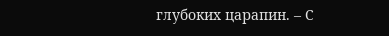глубоких царапин. – С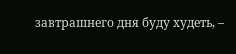завтрашнего дня буду худеть, –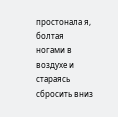простонала я, болтая ногами в воздухе и стараясь сбросить вниз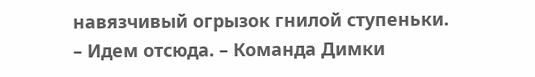навязчивый огрызок гнилой ступеньки.
– Идем отсюда. – Команда Димки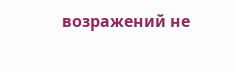возражений не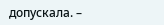допускала. –